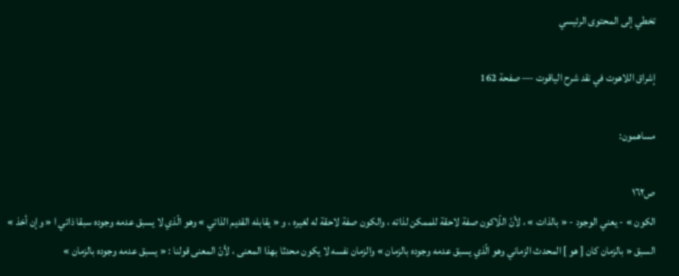تخطي إلى المحتوى الرئيسي

إشراق اللاهوت في نقد شرح الياقوت — صفحة 162

مساهمون:

ص١٦٢
الكون » - يعني الوجود - « بالذات » ، لأنّ اللّاكون صفة لاحقة للممكن لذاته ، والكون صفة لاحقة له لغيره ، و « يقابله القديم الذاتي » وهو الّذي لا يسبق عدمه وجوده سبقا ذاتي ا « وإن أخذ » السبق « بالزمان كان [ هو ] المحدث الزماني وهو الّذي يسبق عدمه وجوده بالزمان » والزمان نفسه لا يكون محدثا بهذا المعنى ، لأنّ المعنى قولنا : « يسبق عدمه وجوده بالزمان »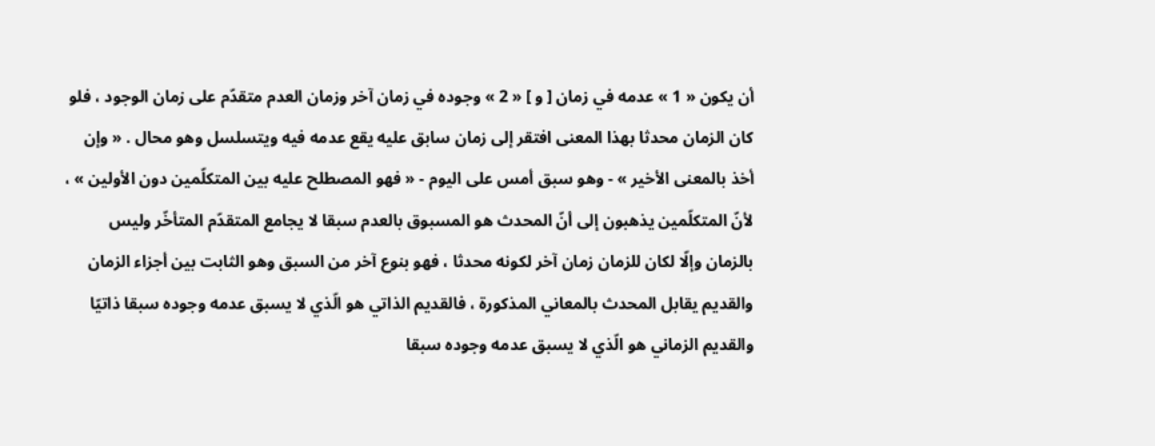أن يكون « 1 » عدمه في زمان [ و ] « 2 » وجوده في زمان آخر وزمان العدم متقدّم على زمان الوجود ، فلو كان الزمان محدثا بهذا المعنى افتقر إلى زمان سابق عليه يقع عدمه فيه ويتسلسل وهو محال . « وإن أخذ بالمعنى الأخير » - وهو سبق أمس على اليوم - « فهو المصطلح عليه بين المتكلّمين دون الأولين » ، لأنّ المتكلّمين يذهبون إلى أنّ المحدث هو المسبوق بالعدم سبقا لا يجامع المتقدّم المتأخّر وليس بالزمان وإلّا لكان للزمان زمان آخر لكونه محدثا ، فهو بنوع آخر من السبق وهو الثابت بين أجزاء الزمان والقديم يقابل المحدث بالمعاني المذكورة ، فالقديم الذاتي هو الّذي لا يسبق عدمه وجوده سبقا ذاتيّا والقديم الزماني هو الّذي لا يسبق عدمه وجوده سبقا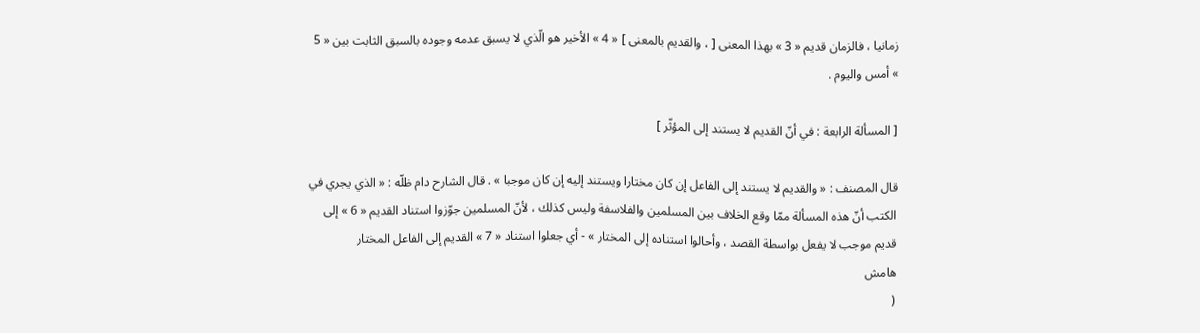زمانيا ، فالزمان قديم « 3 » بهذا المعنى [ ، والقديم بالمعنى ] « 4 » الأخير هو الّذي لا يسبق عدمه وجوده بالسبق الثابت بين « 5 » أمس واليوم .

[ المسألة الرابعة : في أنّ القديم لا يستند إلى المؤثّر ]

قال المصنف : « والقديم لا يستند إلى الفاعل إن كان مختارا ويستند إليه إن كان موجبا » . قال الشارح دام ظلّه : « الذي يجري في الكتب أنّ هذه المسألة ممّا وقع الخلاف بين المسلمين والفلاسفة وليس كذلك ، لأنّ المسلمين جوّزوا استناد القديم « 6 » إلى قديم موجب لا يفعل بواسطة القصد ، وأحالوا استناده إلى المختار » - أي جعلوا استناد « 7 » القديم إلى الفاعل المختار
هامش
(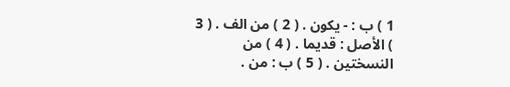1 ) ب : - يكون . ( 2 ) من الف . ( 3 ) الأصل : قديما . ( 4 ) من النسختين . ( 5 ) ب : من .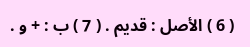( 6 ) الأصل : قديم . ( 7 ) ب : + و .